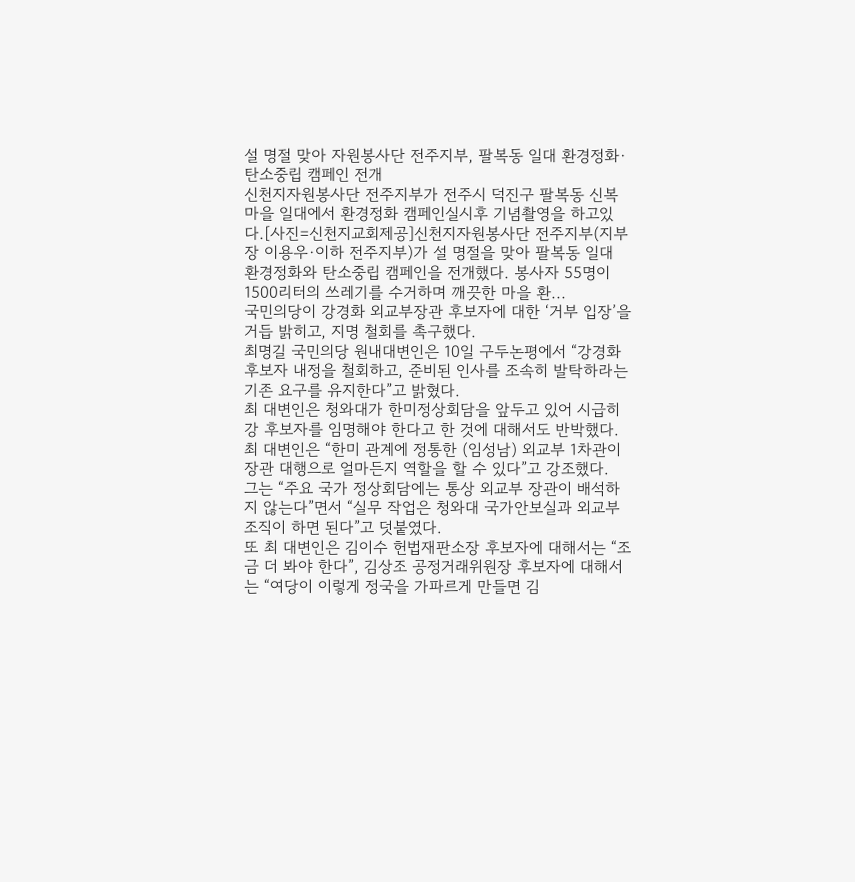설 명절 맞아 자원봉사단 전주지부, 팔복동 일대 환경정화·탄소중립 캠페인 전개
신천지자원봉사단 전주지부가 전주시 덕진구 팔복동 신복마을 일대에서 환경정화 캠페인실시후 기념촬영을 하고있다.[사진=신천지교회제공]신천지자원봉사단 전주지부(지부장 이용우·이하 전주지부)가 설 명절을 맞아 팔복동 일대 환경정화와 탄소중립 캠페인을 전개했다. 봉사자 55명이 1500리터의 쓰레기를 수거하며 깨끗한 마을 환...
국민의당이 강경화 외교부장관 후보자에 대한 ‘거부 입장’을 거듭 밝히고, 지명 철회를 촉구했다.
최명길 국민의당 원내대변인은 10일 구두논평에서 “강경화 후보자 내정을 철회하고, 준비된 인사를 조속히 발탁하라는 기존 요구를 유지한다”고 밝혔다.
최 대변인은 청와대가 한미정상회담을 앞두고 있어 시급히 강 후보자를 임명해야 한다고 한 것에 대해서도 반박했다. 최 대변인은 “한미 관계에 정통한 (임성남) 외교부 1차관이 장관 대행으로 얼마든지 역할을 할 수 있다”고 강조했다.
그는 “주요 국가 정상회담에는 통상 외교부 장관이 배석하지 않는다”면서 “실무 작업은 청와대 국가안보실과 외교부 조직이 하면 된다”고 덧붙였다.
또 최 대변인은 김이수 헌법재판소장 후보자에 대해서는 “조금 더 봐야 한다”, 김상조 공정거래위원장 후보자에 대해서는 “여당이 이렇게 정국을 가파르게 만들면 김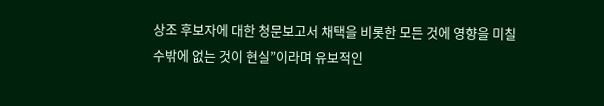상조 후보자에 대한 청문보고서 채택을 비롯한 모든 것에 영향을 미칠 수밖에 없는 것이 현실”이라며 유보적인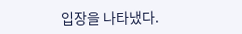입장을 나타냈다.